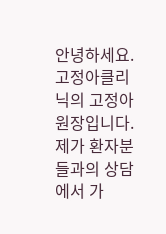안녕하세요. 고정아클리닉의 고정아 원장입니다.
제가 환자분들과의 상담에서 가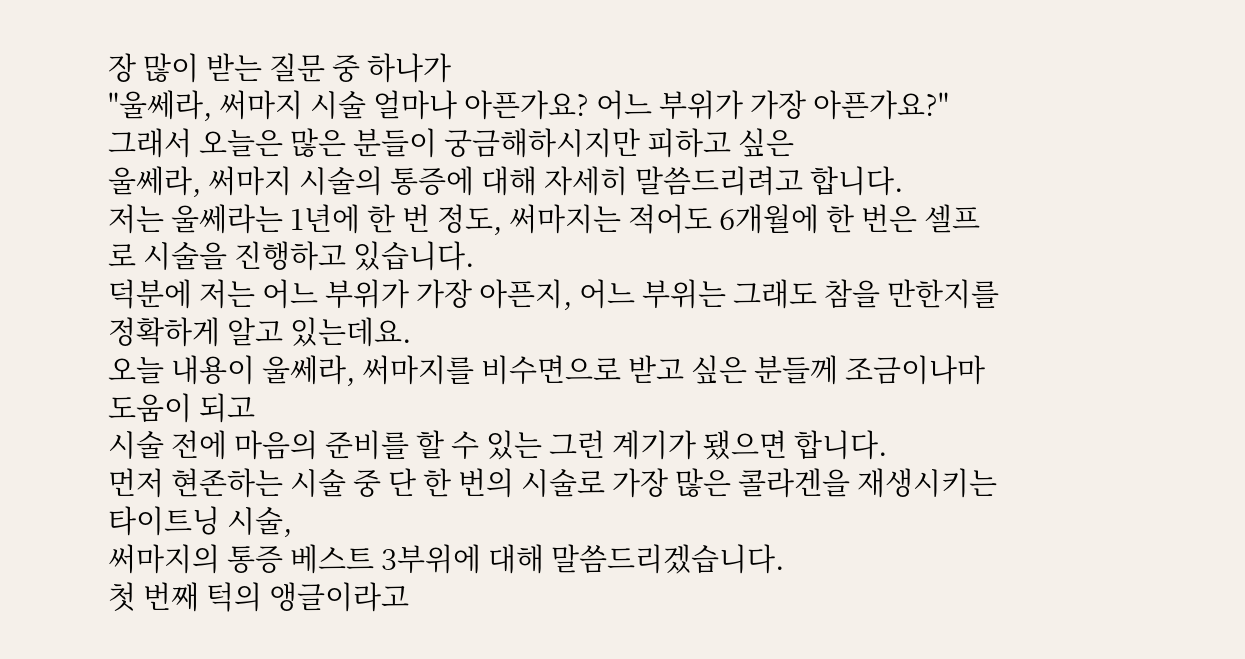장 많이 받는 질문 중 하나가
"울쎄라, 써마지 시술 얼마나 아픈가요? 어느 부위가 가장 아픈가요?"
그래서 오늘은 많은 분들이 궁금해하시지만 피하고 싶은
울쎄라, 써마지 시술의 통증에 대해 자세히 말씀드리려고 합니다.
저는 울쎄라는 1년에 한 번 정도, 써마지는 적어도 6개월에 한 번은 셀프로 시술을 진행하고 있습니다.
덕분에 저는 어느 부위가 가장 아픈지, 어느 부위는 그래도 참을 만한지를 정확하게 알고 있는데요.
오늘 내용이 울쎄라, 써마지를 비수면으로 받고 싶은 분들께 조금이나마 도움이 되고
시술 전에 마음의 준비를 할 수 있는 그런 계기가 됐으면 합니다.
먼저 현존하는 시술 중 단 한 번의 시술로 가장 많은 콜라겐을 재생시키는 타이트닝 시술,
써마지의 통증 베스트 3부위에 대해 말씀드리겠습니다.
첫 번째 턱의 앵글이라고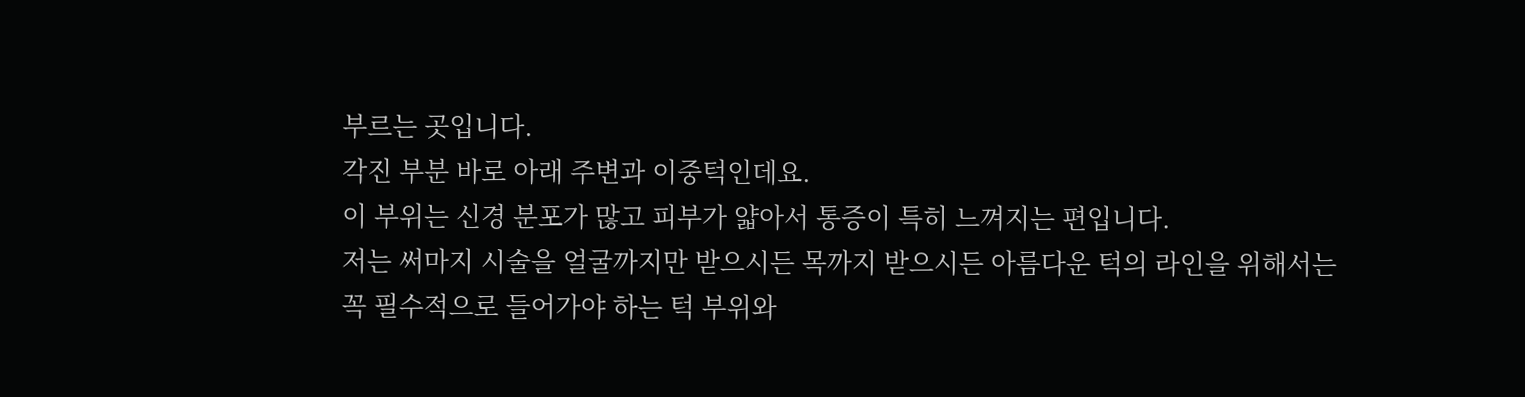부르는 곳입니다.
각진 부분 바로 아래 주변과 이중턱인데요.
이 부위는 신경 분포가 많고 피부가 얇아서 통증이 특히 느껴지는 편입니다.
저는 써마지 시술을 얼굴까지만 받으시든 목까지 받으시든 아름다운 턱의 라인을 위해서는
꼭 필수적으로 들어가야 하는 턱 부위와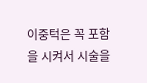이중턱은 꼭 포함을 시켜서 시술을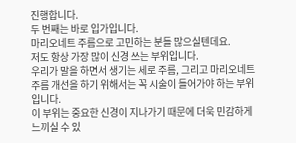진행합니다.
두 번째는 바로 입가입니다.
마리오네트 주름으로 고민하는 분들 많으실텐데요.
저도 항상 가장 많이 신경 쓰는 부위입니다.
우리가 말을 하면서 생기는 세로 주름, 그리고 마리오네트 주름 개선을 하기 위해서는 꼭 시술이 들어가야 하는 부위입니다.
이 부위는 중요한 신경이 지나가기 때문에 더욱 민감하게 느끼실 수 있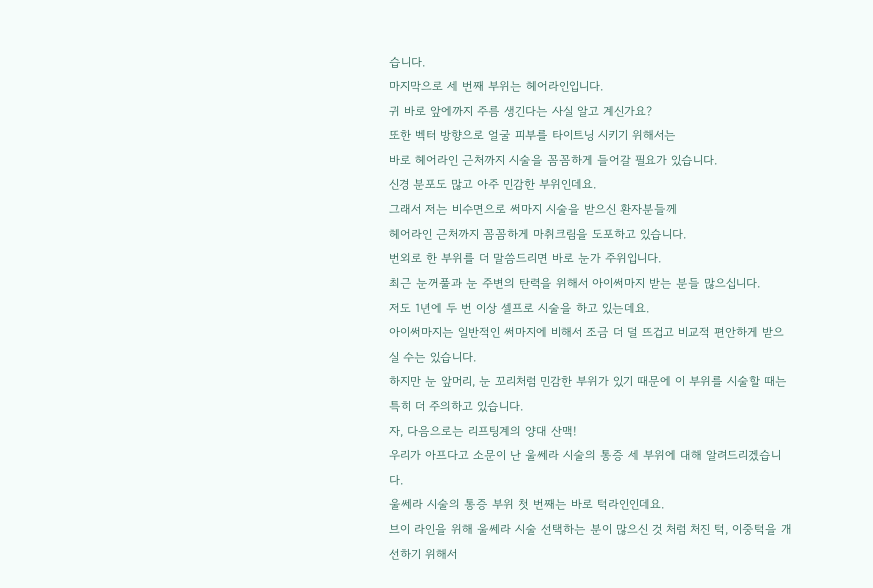습니다.
마지막으로 세 번째 부위는 헤어라인입니다.
귀 바로 앞에까지 주름 생긴다는 사실 알고 계신가요?
또한 벡터 방향으로 얼굴 피부를 타이트닝 시키기 위해서는
바로 헤어라인 근처까지 시술을 꼼꼼하게 들어갈 필요가 있습니다.
신경 분포도 많고 아주 민감한 부위인데요.
그래서 저는 비수면으로 써마지 시술을 받으신 환자분들께
헤어라인 근처까지 꼼꼼하게 마취크림을 도포하고 있습니다.
번외로 한 부위를 더 말씀드리면 바로 눈가 주위입니다.
최근 눈꺼풀과 눈 주변의 탄력을 위해서 아이써마지 받는 분들 많으십니다.
저도 1년에 두 번 이상 셀프로 시술을 하고 있는데요.
아이써마지는 일반적인 써마지에 비해서 조금 더 덜 뜨겁고 비교적 편안하게 받으실 수는 있습니다.
하지만 눈 앞머리, 눈 꼬리처럼 민감한 부위가 있기 때문에 이 부위를 시술할 때는 특히 더 주의하고 있습니다.
자, 다음으로는 리프팅계의 양대 산맥!
우리가 아프다고 소문이 난 울쎄라 시술의 통증 세 부위에 대해 알려드리겠습니다.
울쎄라 시술의 통증 부위 첫 번째는 바로 턱라인인데요.
브이 라인을 위해 울쎄라 시술 선택하는 분이 많으신 것 처럼 처진 턱, 이중턱을 개선하기 위해서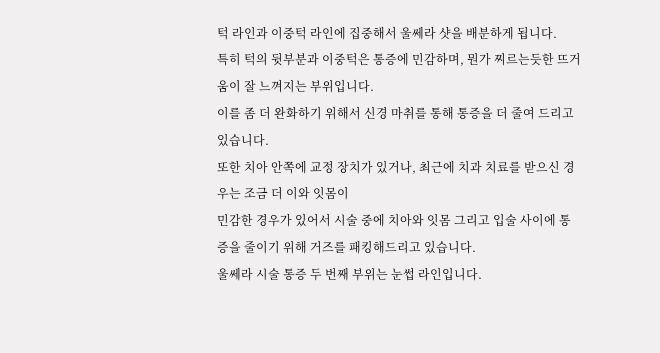턱 라인과 이중턱 라인에 집중해서 울쎄라 샷을 배분하게 됩니다.
특히 턱의 뒷부분과 이중턱은 통증에 민감하며, 뭔가 찌르는듯한 뜨거움이 잘 느껴지는 부위입니다.
이를 좀 더 완화하기 위해서 신경 마취를 통해 통증을 더 줄여 드리고 있습니다.
또한 치아 안쪽에 교정 장치가 있거나, 최근에 치과 치료를 받으신 경우는 조금 더 이와 잇몸이
민감한 경우가 있어서 시술 중에 치아와 잇몸 그리고 입술 사이에 통증을 줄이기 위해 거즈를 패킹해드리고 있습니다.
울쎄라 시술 통증 두 번째 부위는 눈썹 라인입니다.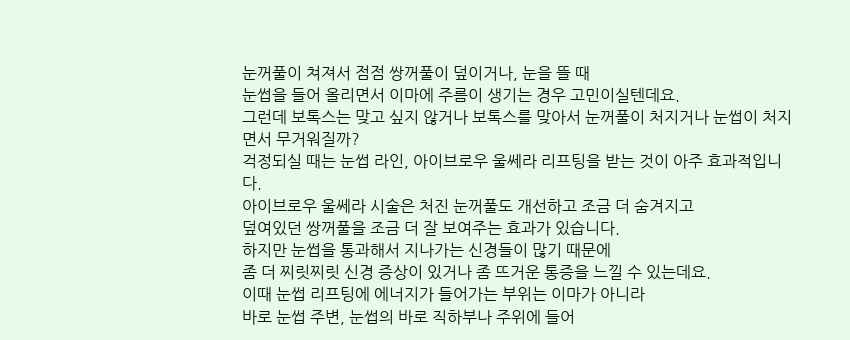눈꺼풀이 쳐져서 점점 쌍꺼풀이 덮이거나, 눈을 뜰 때
눈썹을 들어 올리면서 이마에 주름이 생기는 경우 고민이실텐데요.
그런데 보톡스는 맞고 싶지 않거나 보톡스를 맞아서 눈꺼풀이 처지거나 눈썹이 처지면서 무거워질까?
걱정되실 때는 눈썹 라인, 아이브로우 울쎄라 리프팅을 받는 것이 아주 효과적입니다.
아이브로우 울쎄라 시술은 처진 눈꺼풀도 개선하고 조금 더 숨겨지고
덮여있던 쌍꺼풀을 조금 더 잘 보여주는 효과가 있습니다.
하지만 눈썹을 통과해서 지나가는 신경들이 많기 때문에
좀 더 찌릿찌릿 신경 증상이 있거나 좀 뜨거운 통증을 느낄 수 있는데요.
이때 눈썹 리프팅에 에너지가 들어가는 부위는 이마가 아니라
바로 눈썹 주변, 눈썹의 바로 직하부나 주위에 들어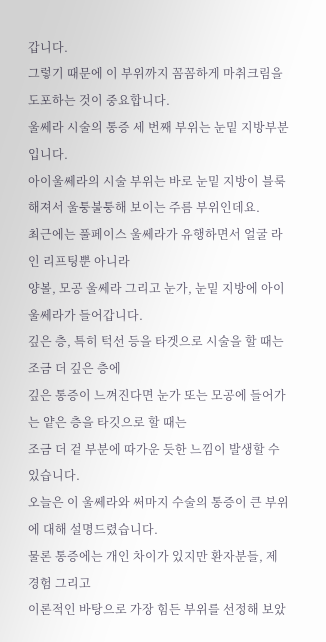갑니다.
그렇기 때문에 이 부위까지 꼼꼼하게 마취크림을 도포하는 것이 중요합니다.
울쎄라 시술의 통증 세 번째 부위는 눈밑 지방부분입니다.
아이울쎄라의 시술 부위는 바로 눈밑 지방이 블룩해져서 울퉁불퉁해 보이는 주름 부위인데요.
최근에는 풀페이스 울쎄라가 유행하면서 얼굴 라인 리프팅뿐 아니라
양볼, 모공 울쎄라 그리고 눈가, 눈밑 지방에 아이울쎄라가 들어갑니다.
깊은 층, 특히 턱선 등을 타겟으로 시술을 할 때는 조금 더 깊은 층에
깊은 통증이 느껴진다면 눈가 또는 모공에 들어가는 얕은 층을 타깃으로 할 때는
조금 더 겉 부분에 따가운 듯한 느낌이 발생할 수 있습니다.
오늘은 이 울쎄라와 써마지 수술의 통증이 큰 부위에 대해 설명드렸습니다.
물론 통증에는 개인 차이가 있지만 환자분들, 제 경험 그리고
이론적인 바탕으로 가장 힘든 부위를 선정해 보았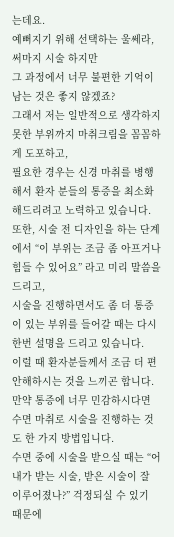는데요.
예뻐지기 위해 선택하는 울쎄라, 써마지 시술 하지만
그 과정에서 너무 불편한 기억이 남는 것은 좋지 않겠죠?
그래서 저는 일반적으로 생각하지 못한 부위까지 마취크림을 꼼꼼하게 도포하고,
필요한 경우는 신경 마취를 병행해서 환자 분들의 통증을 최소화해드리려고 노력하고 있습니다.
또한, 시술 전 디자인을 하는 단계에서 “이 부위는 조금 좀 아프거나 힘들 수 있어요” 라고 미리 말씀을 드리고,
시술을 진행하면서도 좀 더 통증이 있는 부위를 들어갈 때는 다시 한번 설명을 드리고 있습니다.
이럴 때 환자분들께서 조금 더 편안해하시는 것을 느끼곤 합니다.
만약 통증에 너무 민감하시다면 수면 마취로 시술을 진행하는 것도 한 가지 방법입니다.
수면 중에 시술을 받으실 때는 “어 내가 받는 시술, 받은 시술이 잘 이루어졌나?” 걱정되실 수 있기 때문에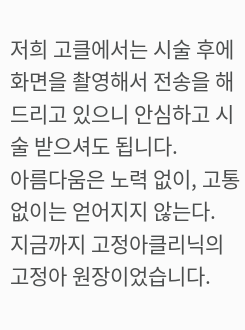저희 고클에서는 시술 후에 화면을 촬영해서 전송을 해드리고 있으니 안심하고 시술 받으셔도 됩니다.
아름다움은 노력 없이, 고통 없이는 얻어지지 않는다.
지금까지 고정아클리닉의 고정아 원장이었습니다.